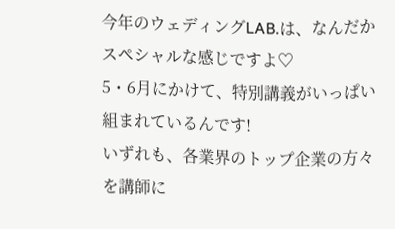今年のウェディングLAB.は、なんだかスペシャルな感じですよ♡
5・6月にかけて、特別講義がいっぱい組まれているんです!
いずれも、各業界のトップ企業の方々を講師に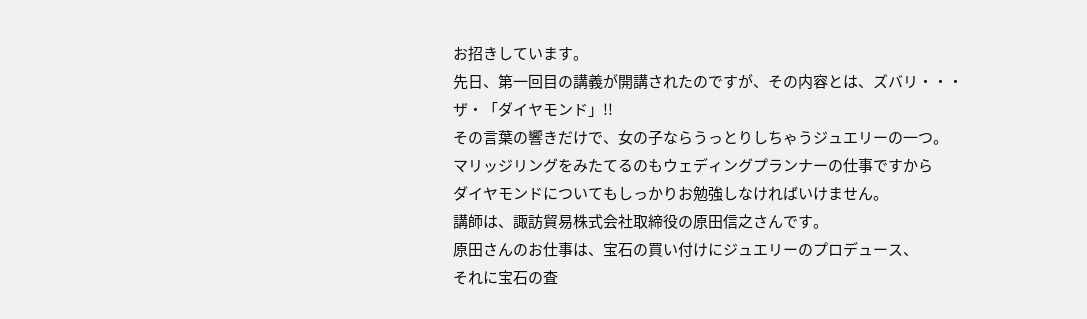お招きしています。
先日、第一回目の講義が開講されたのですが、その内容とは、ズバリ・・・
ザ・「ダイヤモンド」!!
その言葉の響きだけで、女の子ならうっとりしちゃうジュエリーの一つ。
マリッジリングをみたてるのもウェディングプランナーの仕事ですから
ダイヤモンドについてもしっかりお勉強しなければいけません。
講師は、諏訪貿易株式会社取締役の原田信之さんです。
原田さんのお仕事は、宝石の買い付けにジュエリーのプロデュース、
それに宝石の査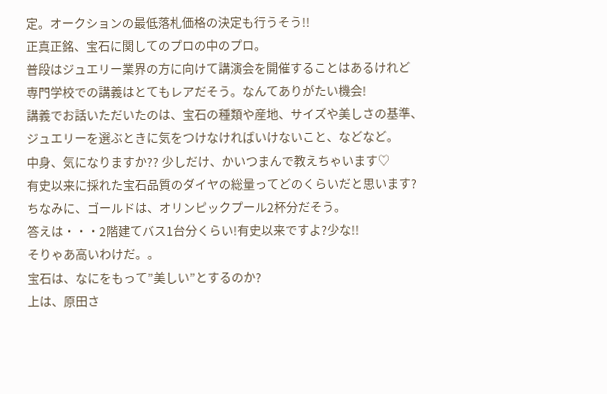定。オークションの最低落札価格の決定も行うそう!!
正真正銘、宝石に関してのプロの中のプロ。
普段はジュエリー業界の方に向けて講演会を開催することはあるけれど
専門学校での講義はとてもレアだそう。なんてありがたい機会!
講義でお話いただいたのは、宝石の種類や産地、サイズや美しさの基準、
ジュエリーを選ぶときに気をつけなければいけないこと、などなど。
中身、気になりますか?? 少しだけ、かいつまんで教えちゃいます♡
有史以来に採れた宝石品質のダイヤの総量ってどのくらいだと思います?
ちなみに、ゴールドは、オリンピックプール2杯分だそう。
答えは・・・2階建てバス1台分くらい!有史以来ですよ?少な!!
そりゃあ高いわけだ。。
宝石は、なにをもって”美しい”とするのか?
上は、原田さ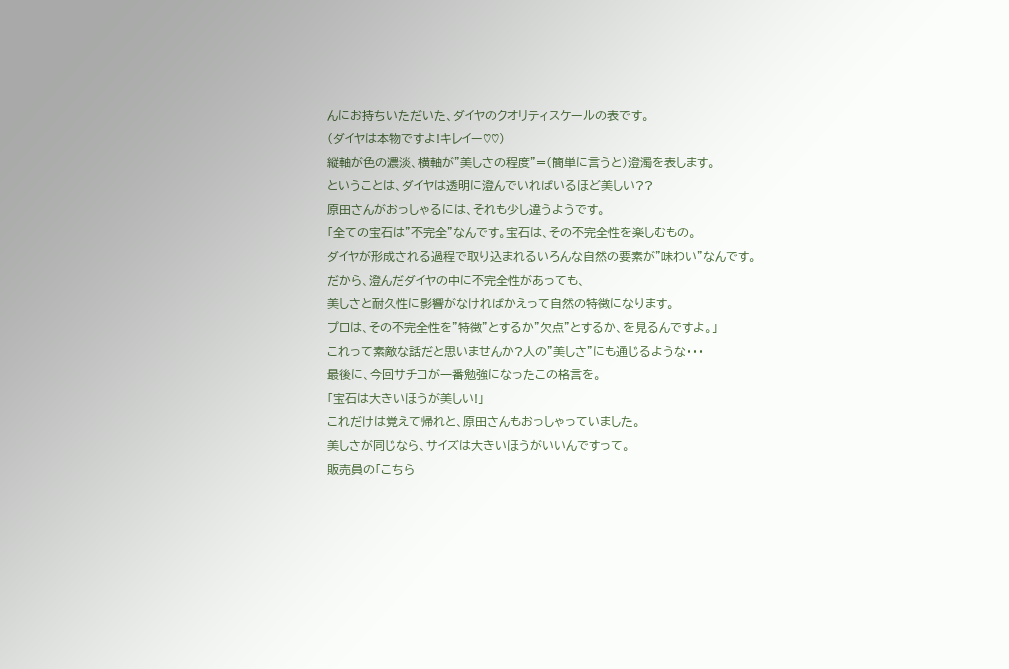んにお持ちいただいた、ダイヤのクオリティスケールの表です。
(ダイヤは本物ですよ!キレイー♡♡)
縦軸が色の濃淡、横軸が”美しさの程度”=(簡単に言うと)澄濁を表します。
ということは、ダイヤは透明に澄んでいればいるほど美しい??
原田さんがおっしゃるには、それも少し違うようです。
「全ての宝石は”不完全”なんです。宝石は、その不完全性を楽しむもの。
ダイヤが形成される過程で取り込まれるいろんな自然の要素が”味わい”なんです。
だから、澄んだダイヤの中に不完全性があっても、
美しさと耐久性に影響がなければかえって自然の特徴になります。
プロは、その不完全性を”特徴”とするか”欠点”とするか、を見るんですよ。」
これって素敵な話だと思いませんか?人の”美しさ”にも通じるような・・・
最後に、今回サチコが一番勉強になったこの格言を。
「宝石は大きいほうが美しい!」
これだけは覚えて帰れと、原田さんもおっしゃっていました。
美しさが同じなら、サイズは大きいほうがいいんですって。
販売員の「こちら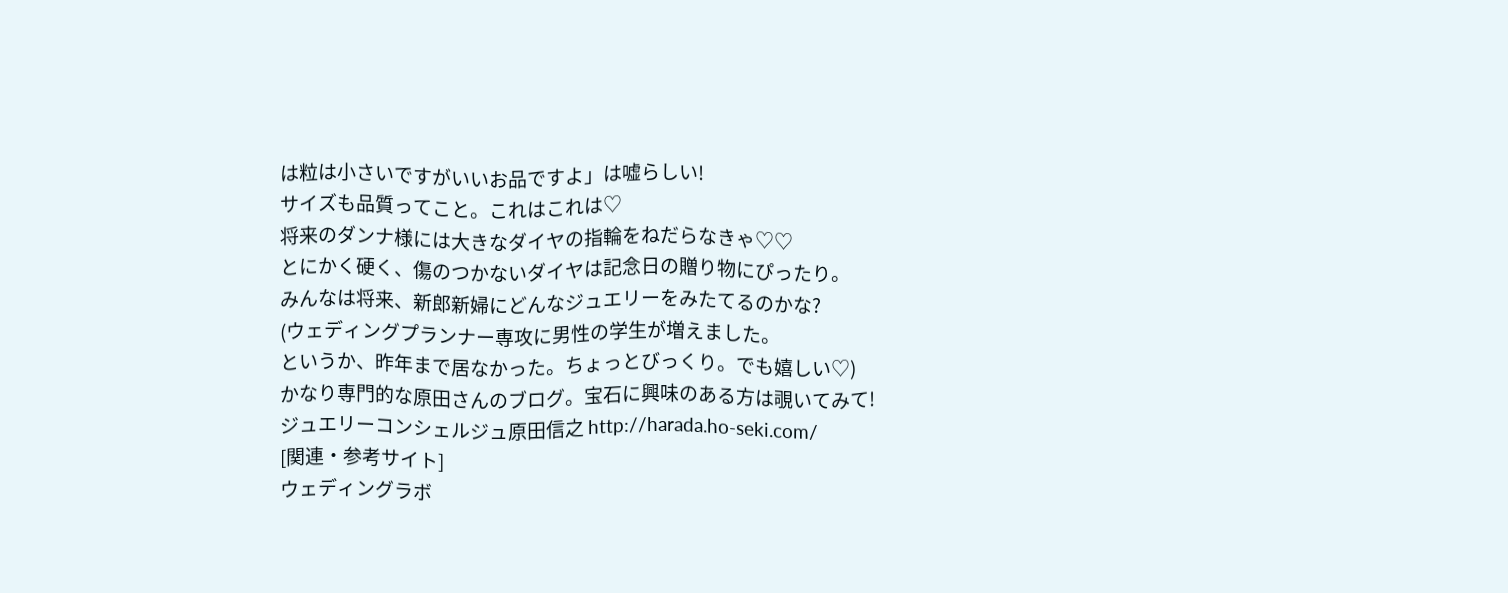は粒は小さいですがいいお品ですよ」は嘘らしい!
サイズも品質ってこと。これはこれは♡
将来のダンナ様には大きなダイヤの指輪をねだらなきゃ♡♡
とにかく硬く、傷のつかないダイヤは記念日の贈り物にぴったり。
みんなは将来、新郎新婦にどんなジュエリーをみたてるのかな?
(ウェディングプランナー専攻に男性の学生が増えました。
というか、昨年まで居なかった。ちょっとびっくり。でも嬉しい♡)
かなり専門的な原田さんのブログ。宝石に興味のある方は覗いてみて!
ジュエリーコンシェルジュ原田信之 http://harada.ho-seki.com/
[関連・参考サイト]
ウェディングラボ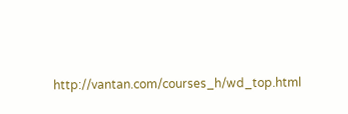http://vantan.com/courses_h/wd_top.html